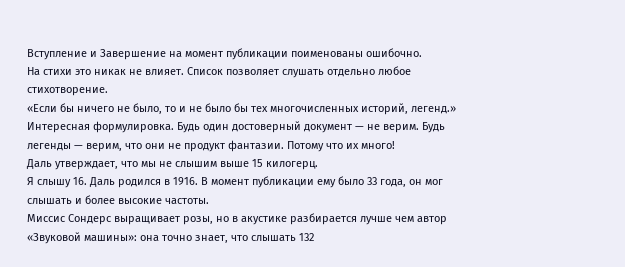Вступление и Завершение на момент публикации поименованы ошибочно.
На стихи это никак не влияет. Список позволяет слушать отдельно любое стихотворение.
«Если бы ничего не было, то и не было бы тех многочисленных историй, легенд.» Интересная формулировка. Будь один достоверный документ — не верим. Будь легенды — верим, что они не продукт фантазии. Потому что их много!
Даль утверждает, что мы не слышим выше 15 килогерц.
Я слышу 16. Даль родился в 1916. В момент публикации ему было 33 года, он мог слышать и более высокие частоты.
Миссис Сондерс выращивает розы, но в акустике разбирается лучше чем автор «Звуковой машины»: она точно знает, что слышать 132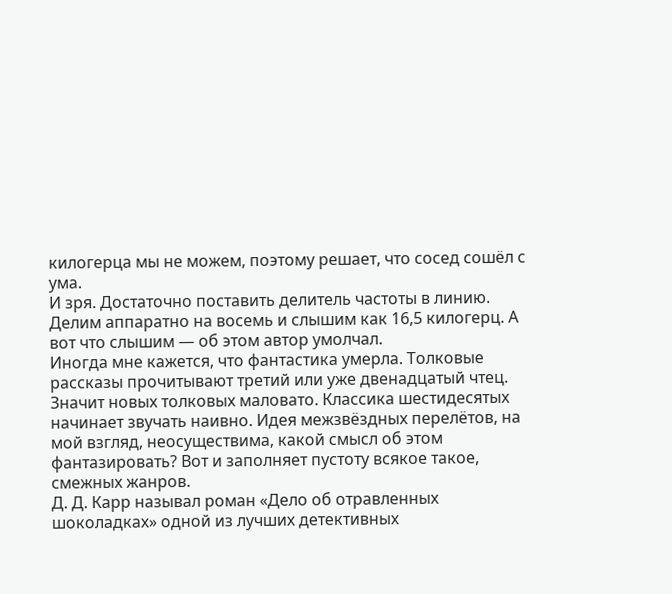килогерца мы не можем, поэтому решает, что сосед сошёл с ума.
И зря. Достаточно поставить делитель частоты в линию.
Делим аппаратно на восемь и слышим как 16,5 килогерц. А вот что слышим — об этом автор умолчал.
Иногда мне кажется, что фантастика умерла. Толковые рассказы прочитывают третий или уже двенадцатый чтец. Значит новых толковых маловато. Классика шестидесятых начинает звучать наивно. Идея межзвёздных перелётов, на мой взгляд, неосуществима, какой смысл об этом фантазировать? Вот и заполняет пустоту всякое такое, смежных жанров.
Д. Д. Карр называл роман «Дело об отравленных шоколадках» одной из лучших детективных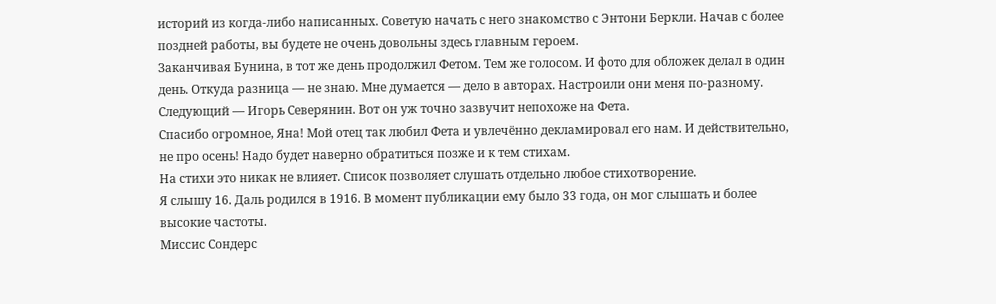историй из когда-либо написанных. Советую начать с него знакомство с Энтони Беркли. Начав с более поздней работы, вы будете не очень довольны здесь главным героем.
Заканчивая Бунина, в тот же день продолжил Фетом. Тем же голосом. И фото для обложек делал в один день. Откуда разница — не знаю. Мне думается — дело в авторах. Настроили они меня по-разному. Следующий — Игорь Северянин. Вот он уж точно зазвучит непохоже на Фета.
Спасибо огромное, Яна! Мой отец так любил Фета и увлечённо декламировал его нам. И действительно, не про осень! Надо будет наверно обратиться позже и к тем стихам.
На стихи это никак не влияет. Список позволяет слушать отдельно любое стихотворение.
Я слышу 16. Даль родился в 1916. В момент публикации ему было 33 года, он мог слышать и более высокие частоты.
Миссис Сондерс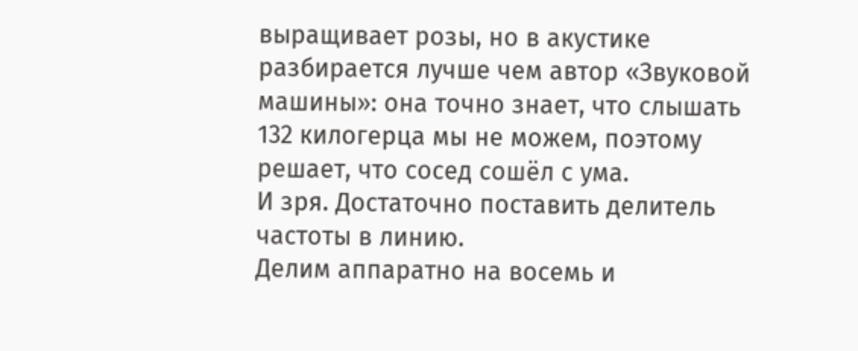выращивает розы, но в акустике разбирается лучше чем автор «Звуковой машины»: она точно знает, что слышать 132 килогерца мы не можем, поэтому решает, что сосед сошёл с ума.
И зря. Достаточно поставить делитель частоты в линию.
Делим аппаратно на восемь и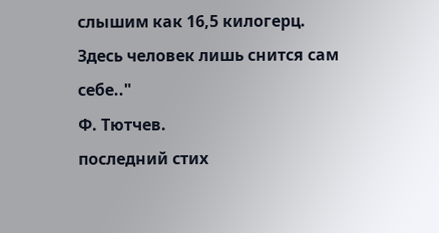слышим как 16,5 килогерц.
Здесь человек лишь снится сам себе.."
Ф. Тютчев.
последний стих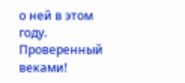о ней в этом году.
Проверенный веками!